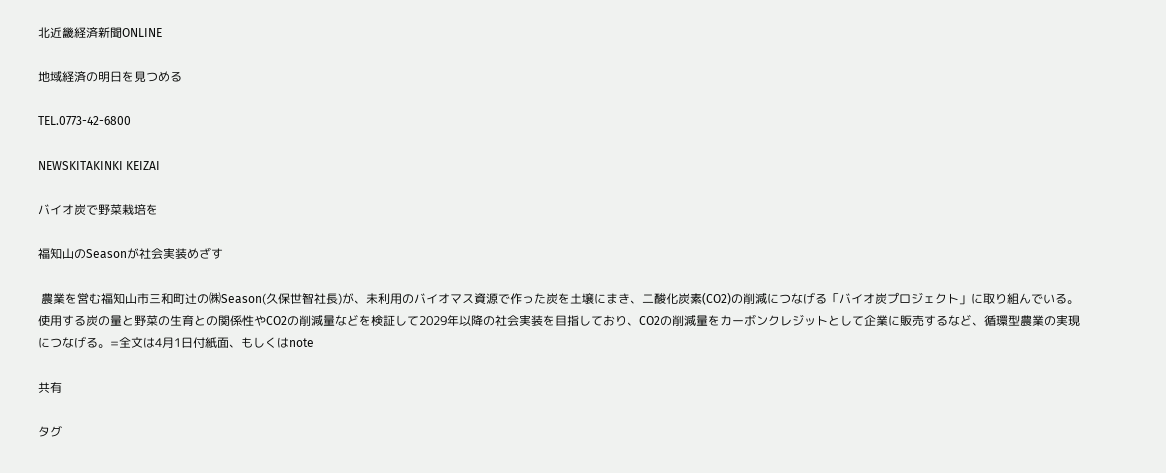北近畿経済新聞ONLINE

地域経済の明日を見つめる

TEL.0773-42-6800

NEWSKITAKINKI KEIZAI

バイオ炭で野菜栽培を

福知山のSeasonが社会実装めざす

 農業を営む福知山市三和町辻の㈱Season(久保世智社長)が、未利用のバイオマス資源で作った炭を土壌にまき、二酸化炭素(CO2)の削減につなげる「バイオ炭プロジェクト」に取り組んでいる。使用する炭の量と野菜の生育との関係性やCO2の削減量などを検証して2029年以降の社会実装を目指しており、CO2の削減量をカーボンクレジットとして企業に販売するなど、循環型農業の実現につなげる。=全文は4月1日付紙面、もしくはnote

共有

タグ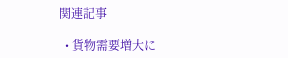関連記事

  • 貨物需要増大に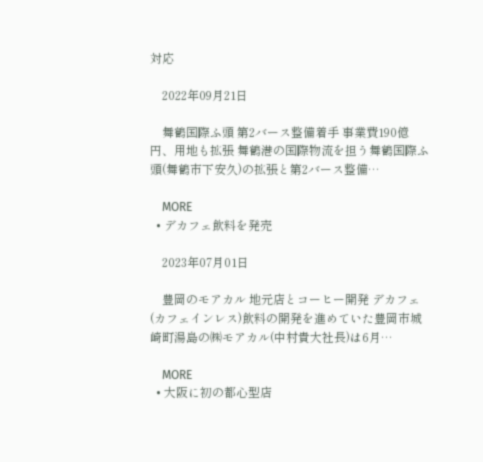対応

    2022年09月21日

    舞鶴国際ふ頭 第2バース整備着手 事業費190億円、用地も拡張 舞鶴港の国際物流を担う舞鶴国際ふ頭(舞鶴市下安久)の拡張と第2バース整備…

    MORE
  • デカフェ飲料を発売

    2023年07月01日

    豊岡のモアカル 地元店とコーヒー開発 デカフェ(カフェインレス)飲料の開発を進めていた豊岡市城崎町湯島の㈱モアカル(中村貴大社長)は6月…

    MORE
  • 大阪に初の都心型店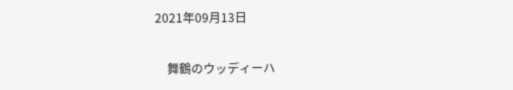2021年09月13日

    舞鶴のウッディーハ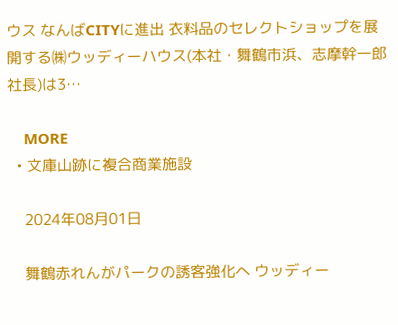ウス なんばCITYに進出 衣料品のセレクトショップを展開する㈱ウッディーハウス(本社・舞鶴市浜、志摩幹一郎社長)は3…

    MORE
  • 文庫山跡に複合商業施設

    2024年08月01日

    舞鶴赤れんがパークの誘客強化へ ウッディー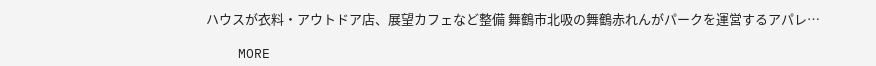ハウスが衣料・アウトドア店、展望カフェなど整備 舞鶴市北吸の舞鶴赤れんがパークを運営するアパレ…

    MORE